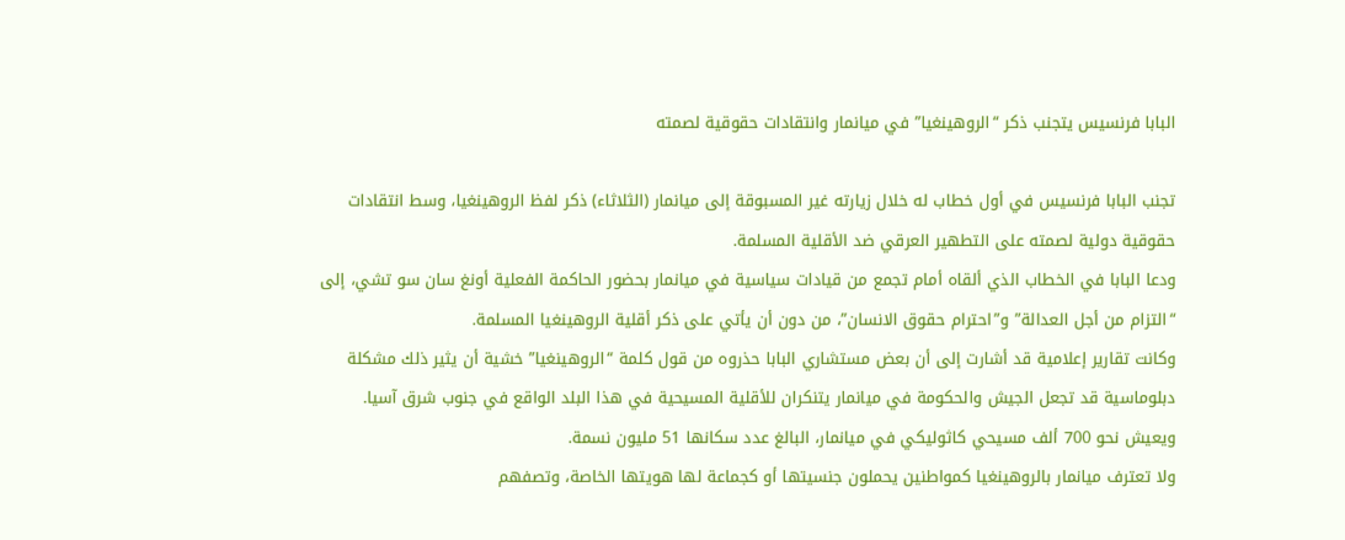البابا فرنسيس يتجنب ذكر “الروهينغيا” في ميانمار وانتقادات حقوقية لصمته

تجنب البابا فرنسيس في أول خطاب له خلال زيارته غير المسبوقة إلى ميانمار (الثلاثاء) ذكر لفظ الروهينغيا، وسط انتقادات حقوقية دولية لصمته على التطهير العرقي ضد الأقلية المسلمة.
ودعا البابا في الخطاب الذي ألقاه أمام تجمع من قيادات سياسية في ميانمار بحضور الحاكمة الفعلية أونغ سان سو تشي، إلى “التزام من أجل العدالة” و”احترام حقوق الانسان”، من دون أن يأتي على ذكر أقلية الروهينغيا المسلمة.
وكانت تقارير إعلامية قد أشارت إلى أن بعض مستشاري البابا حذروه من قول كلمة “الروهينغيا” خشية أن يثير ذلك مشكلة دبلوماسية قد تجعل الجيش والحكومة في ميانمار يتنكران للأقلية المسيحية في هذا البلد الواقع في جنوب شرق آسيا.
ويعيش نحو 700 ألف مسيحي كاثوليكي في ميانمار، البالغ عدد سكانها 51 مليون نسمة.
ولا تعترف ميانمار بالروهينغيا كمواطنين يحملون جنسيتها أو كجماعة لها هويتها الخاصة، وتصفهم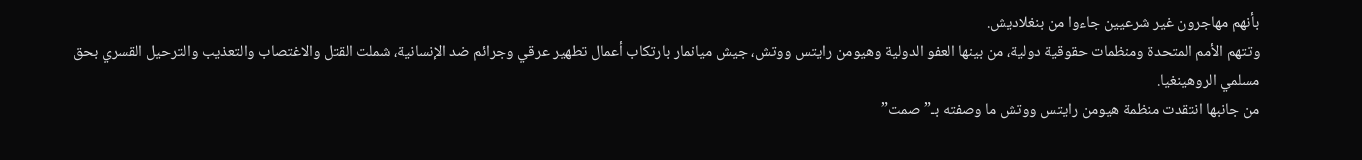بأنهم مهاجرون غير شرعيين جاءوا من بنغلاديش.
وتتهم الأمم المتحدة ومنظمات حقوقية دولية، من بينها العفو الدولية وهيومن رايتس ووتش، جيش ميانمار بارتكاب أعمال تطهير عرقي وجرائم ضد الإنسانية، شملت القتل والاغتصاب والتعذيب والترحيل القسري بحق مسلمي الروهينغيا.
من جانبها انتقدت منظمة هيومن رايتس ووتش ما وصفته بـ”صمت”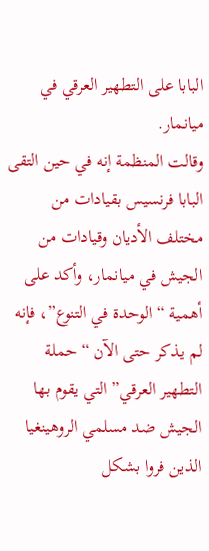البابا على التطهير العرقي في ميانمار.
وقالت المنظمة إنه في حين التقى البابا فرنسيس بقيادات من مختلف الأديان وقيادات من الجيش في ميانمار، وأكد على أهمية “الوحدة في التنوع”، فإنه لم يذكر حتى الآن “حملة التطهير العرقي” التي يقوم بها الجيش ضد مسلمي الروهينغيا الذين فروا بشكل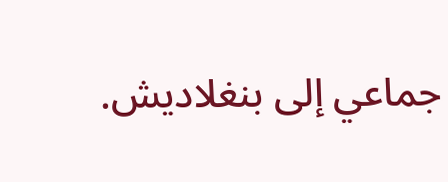جماعي إلى بنغلاديش.